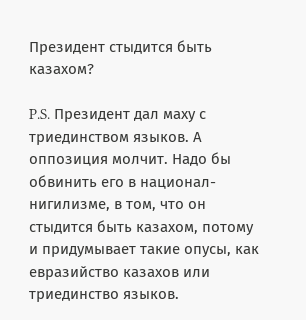Президент стыдится быть казахом?

P.S. Президент дал маху с триединством языков. А оппозиция молчит. Надо бы обвинить его в национал-нигилизме, в том, что он стыдится быть казахом, потому и придумывает такие опусы, как евразийство казахов или триединство языков.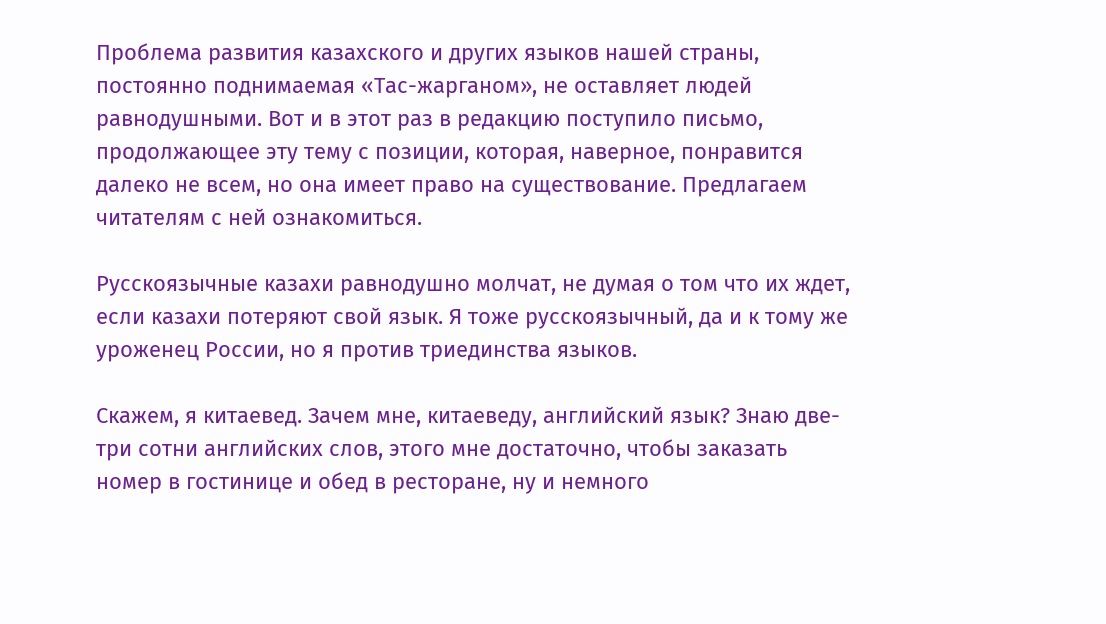Проблема развития казахского и других языков нашей страны, постоянно поднимаемая «Тас-жарганом», не оставляет людей равнодушными. Вот и в этот раз в редакцию поступило письмо, продолжающее эту тему с позиции, которая, наверное, понравится далеко не всем, но она имеет право на существование. Предлагаем читателям с ней ознакомиться.

Русскоязычные казахи равнодушно молчат, не думая о том что их ждет, если казахи потеряют свой язык. Я тоже русскоязычный, да и к тому же уроженец России, но я против триединства языков.

Скажем, я китаевед. Зачем мне, китаеведу, английский язык? Знаю две-три сотни английских слов, этого мне достаточно, чтобы заказать номер в гостинице и обед в ресторане, ну и немного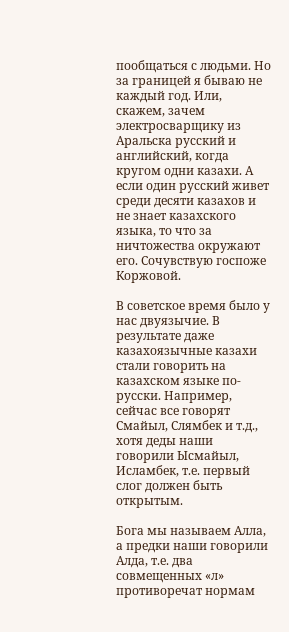пообщаться с людьми. Но за границей я бываю не каждый год. Или, скажем, зачем электросварщику из Аральска русский и английский, когда кругом одни казахи. А если один русский живет среди десяти казахов и не знает казахского языка, то что за ничтожества окружают его. Сочувствую госпоже Коржовой.

В советское время было у нас двуязычие. В результате даже казахоязычные казахи стали говорить на казахском языке по-русски. Например, сейчас все говорят Смайыл, Слямбек и т.д., хотя деды наши говорили Ысмайыл, Исламбек, т.е. первый слог должен быть открытым.

Бога мы называем Алла, а предки наши говорили Алда, т.е. два совмещенных «л» противоречат нормам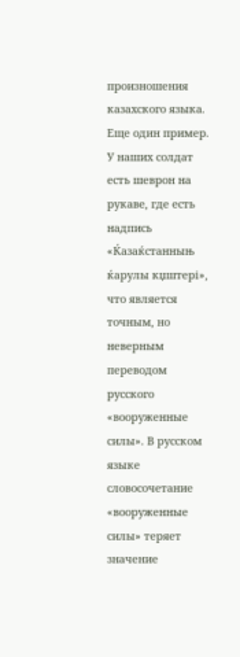произношения казахского языка. Еще один пример. У наших солдат есть шеврон на рукаве, где есть надпись «Ќазаќстанныњ ќарулы кџштері», что является точным, но неверным переводом русского «вооруженные силы». В русском языке словосочетание «вооруженные силы» теряет значение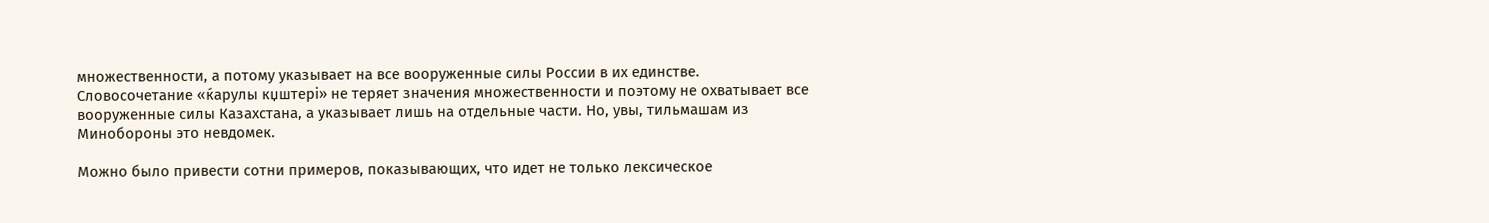множественности, а потому указывает на все вооруженные силы России в их единстве. Словосочетание «ќарулы кџштері» не теряет значения множественности и поэтому не охватывает все вооруженные силы Казахстана, а указывает лишь на отдельные части. Но, увы, тильмашам из Минобороны это невдомек.

Можно было привести сотни примеров, показывающих, что идет не только лексическое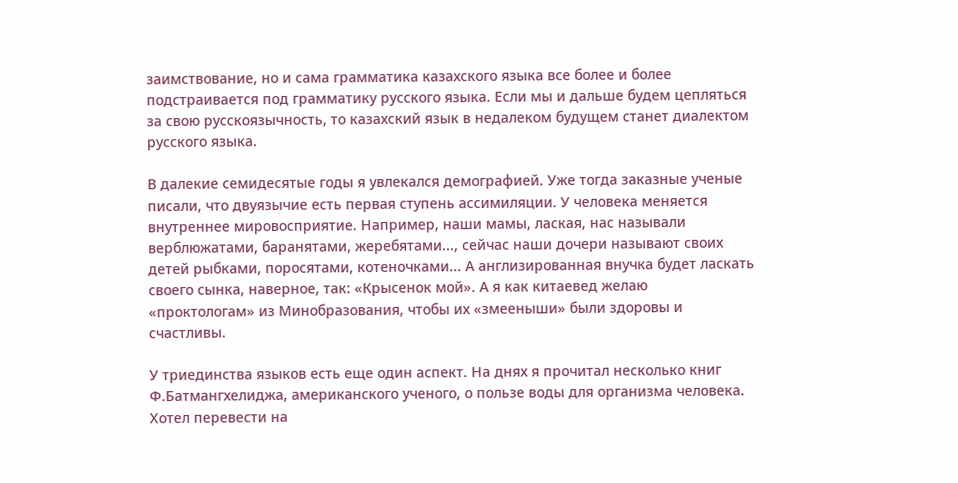заимствование, но и сама грамматика казахского языка все более и более подстраивается под грамматику русского языка. Если мы и дальше будем цепляться за свою русскоязычность, то казахский язык в недалеком будущем станет диалектом русского языка.

В далекие семидесятые годы я увлекался демографией. Уже тогда заказные ученые писали, что двуязычие есть первая ступень ассимиляции. У человека меняется внутреннее мировосприятие. Например, наши мамы, лаская, нас называли верблюжатами, баранятами, жеребятами..., сейчас наши дочери называют своих детей рыбками, поросятами, котеночками... А англизированная внучка будет ласкать своего сынка, наверное, так: «Крысенок мой». А я как китаевед желаю «проктологам» из Минобразования, чтобы их «змееныши» были здоровы и счастливы.

У триединства языков есть еще один аспект. На днях я прочитал несколько книг Ф.Батмангхелиджа, американского ученого, о пользе воды для организма человека. Хотел перевести на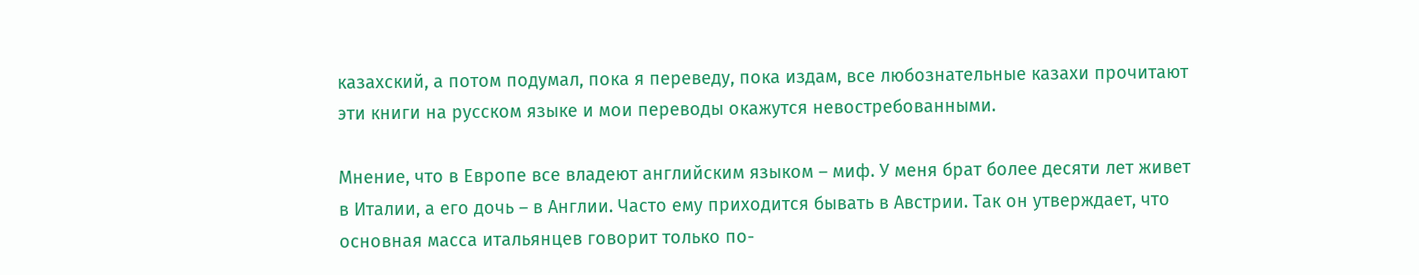казахский, а потом подумал, пока я переведу, пока издам, все любознательные казахи прочитают эти книги на русском языке и мои переводы окажутся невостребованными.

Мнение, что в Европе все владеют английским языком – миф. У меня брат более десяти лет живет в Италии, а его дочь – в Англии. Часто ему приходится бывать в Австрии. Так он утверждает, что основная масса итальянцев говорит только по-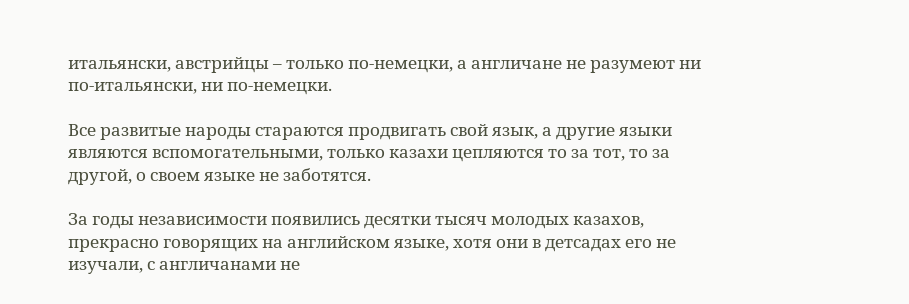итальянски, австрийцы – только по-немецки, а англичане не разумеют ни по-итальянски, ни по-немецки.

Все развитые народы стараются продвигать свой язык, а другие языки являются вспомогательными, только казахи цепляются то за тот, то за другой, о своем языке не заботятся.

За годы независимости появились десятки тысяч молодых казахов, прекрасно говорящих на английском языке, хотя они в детсадах его не изучали, с англичанами не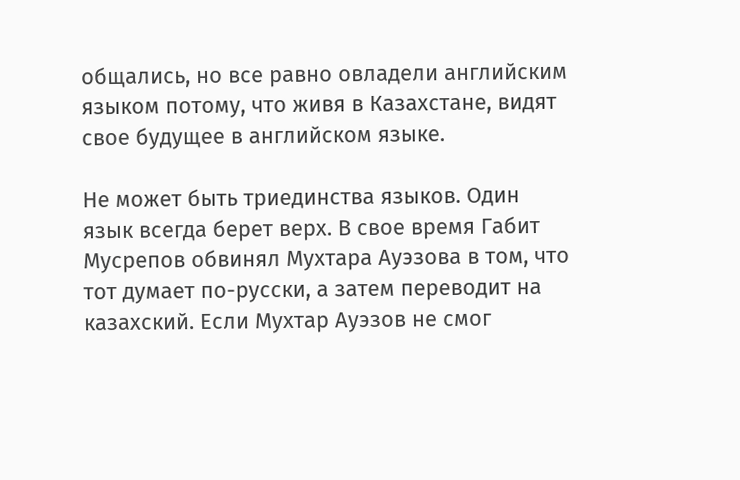общались, но все равно овладели английским языком потому, что живя в Казахстане, видят свое будущее в английском языке.

Не может быть триединства языков. Один язык всегда берет верх. В свое время Габит Мусрепов обвинял Мухтара Ауэзова в том, что тот думает по-русски, а затем переводит на казахский. Если Мухтар Ауэзов не смог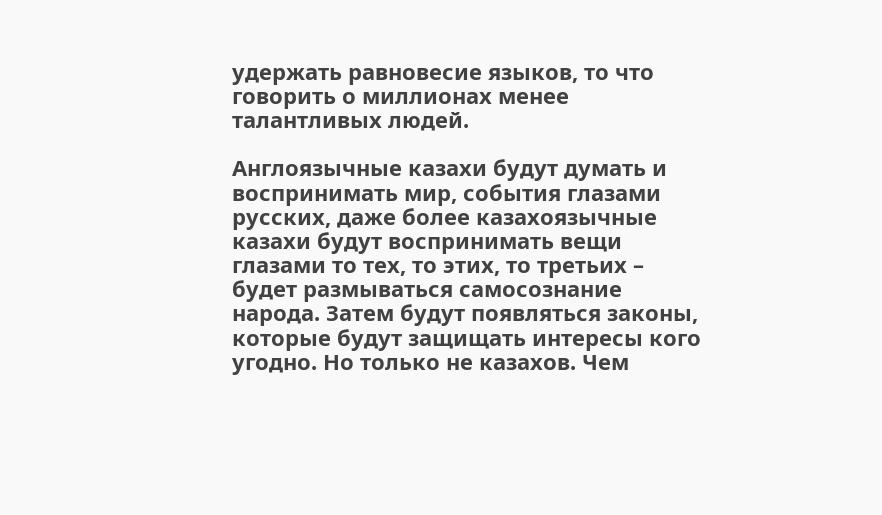удержать равновесие языков, то что говорить о миллионах менее талантливых людей.

Англоязычные казахи будут думать и воспринимать мир, события глазами русских, даже более казахоязычные казахи будут воспринимать вещи глазами то тех, то этих, то третьих – будет размываться самосознание народа. Затем будут появляться законы, которые будут защищать интересы кого угодно. Но только не казахов. Чем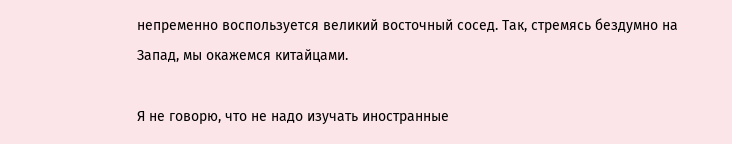непременно воспользуется великий восточный сосед. Так, стремясь бездумно на Запад, мы окажемся китайцами.

Я не говорю, что не надо изучать иностранные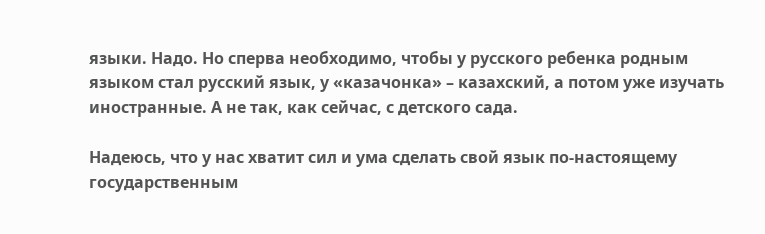языки. Надо. Но сперва необходимо, чтобы у русского ребенка родным языком стал русский язык, у «казачонка» – казахский, а потом уже изучать иностранные. А не так, как сейчас, с детского сада.

Надеюсь, что у нас хватит сил и ума сделать свой язык по-настоящему государственным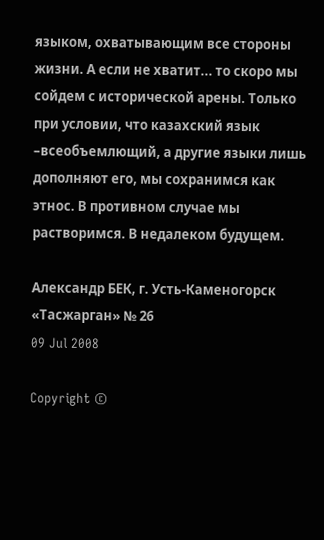языком, охватывающим все стороны жизни. А если не хватит... то скоро мы сойдем с исторической арены. Только при условии, что казахский язык –всеобъемлющий, а другие языки лишь дополняют его, мы сохранимся как этнос. В противном случае мы растворимся. В недалеком будущем.

Александр БЕК, г. Усть-Каменогорск
«Тасжарган» № 26
09 Jul 2008

Copyright ©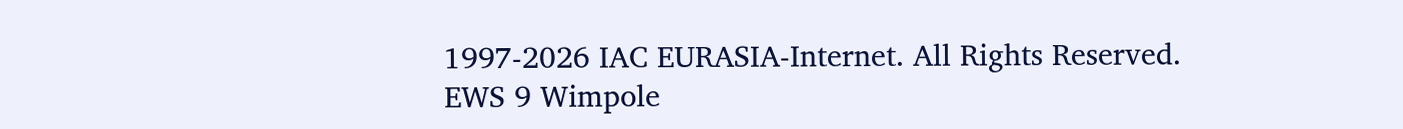1997-2026 IAC EURASIA-Internet. All Rights Reserved.
EWS 9 Wimpole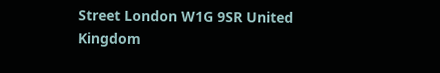Street London W1G 9SR United Kingdom